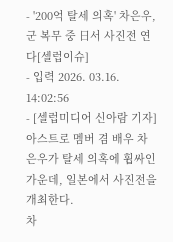- '200억 탈세 의혹' 차은우, 군 복무 중 日서 사진전 연다[셀럽이슈]
- 입력 2026. 03.16. 14:02:56
- [셀럽미디어 신아람 기자] 아스트로 멤버 겸 배우 차은우가 탈세 의혹에 휩싸인 가운데, 일본에서 사진전을 개최한다.
차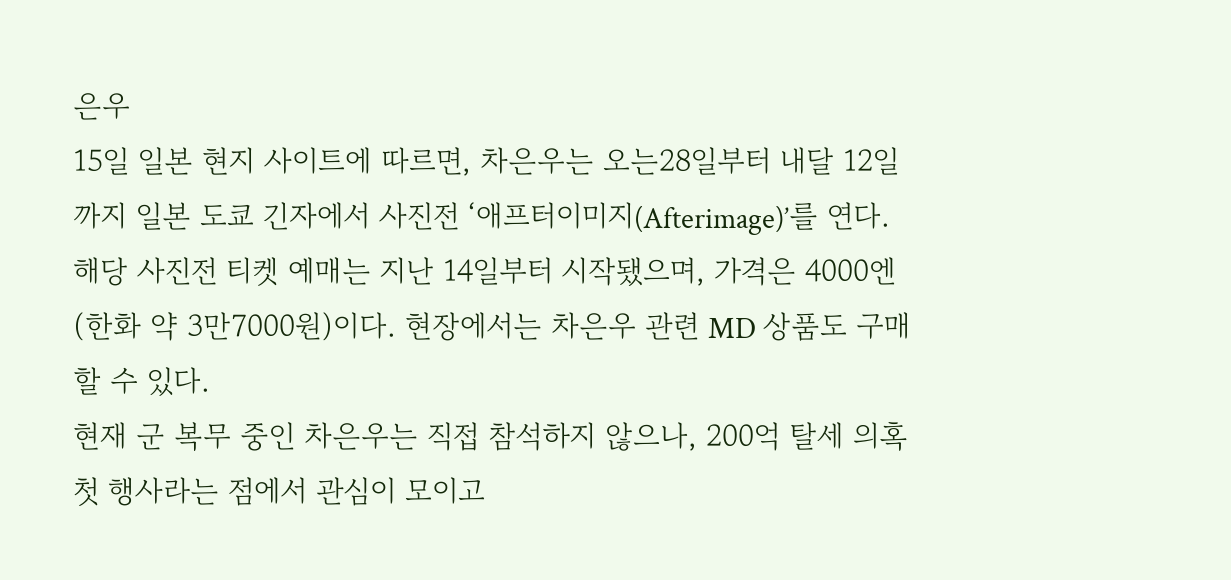은우
15일 일본 현지 사이트에 따르면, 차은우는 오는28일부터 내달 12일까지 일본 도쿄 긴자에서 사진전 ‘애프터이미지(Afterimage)’를 연다.
해당 사진전 티켓 예매는 지난 14일부터 시작됐으며, 가격은 4000엔(한화 약 3만7000원)이다. 현장에서는 차은우 관련 MD 상품도 구매할 수 있다.
현재 군 복무 중인 차은우는 직접 참석하지 않으나, 200억 탈세 의혹 첫 행사라는 점에서 관심이 모이고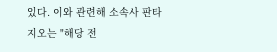있다. 이와 관련해 소속사 판타지오는 "해당 전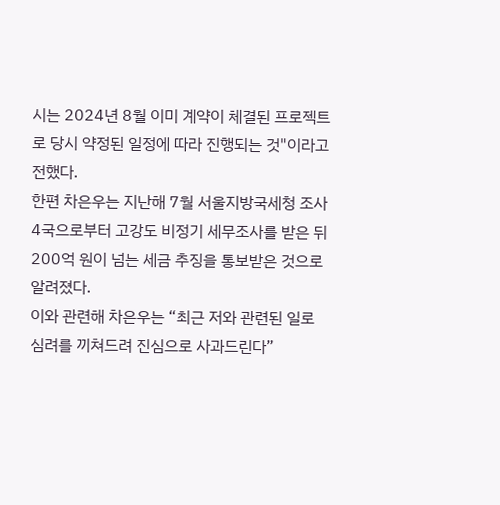시는 2024년 8월 이미 계약이 체결된 프로젝트로 당시 약정된 일정에 따라 진행되는 것"이라고 전했다.
한편 차은우는 지난해 7월 서울지방국세청 조사4국으로부터 고강도 비정기 세무조사를 받은 뒤 200억 원이 넘는 세금 추징을 통보받은 것으로 알려졌다.
이와 관련해 차은우는 “최근 저와 관련된 일로 심려를 끼쳐드려 진심으로 사과드린다”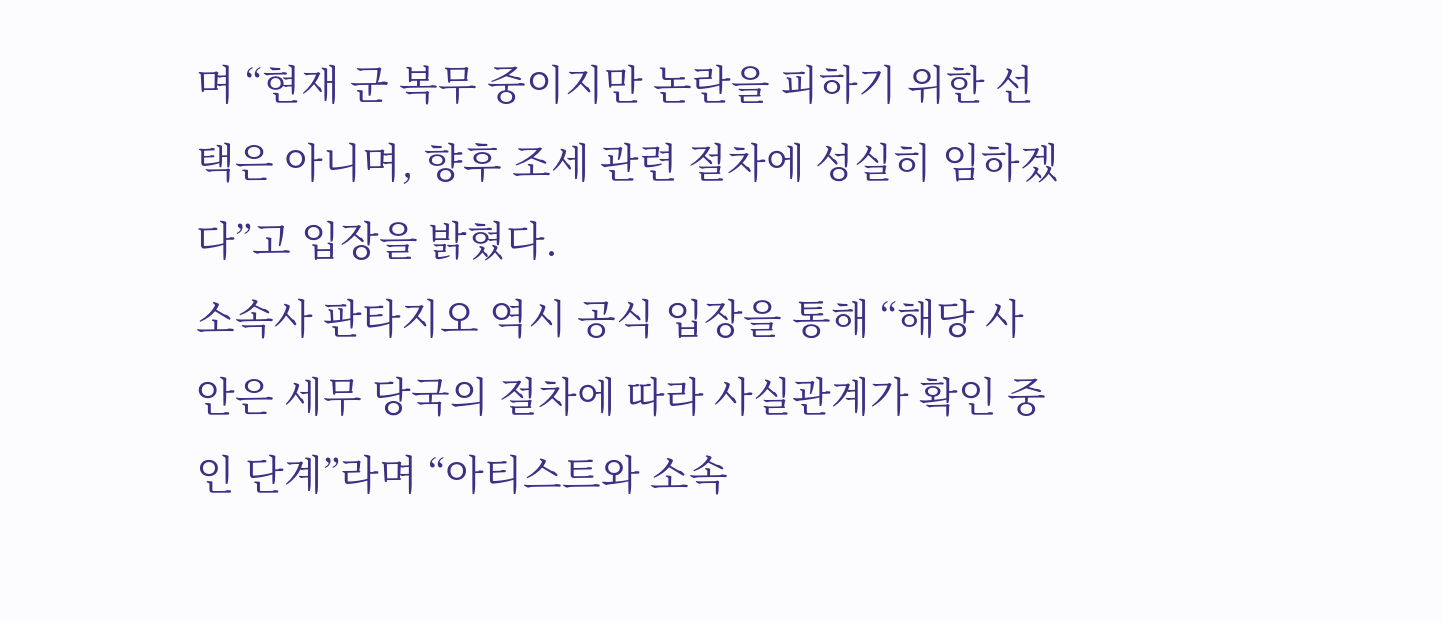며 “현재 군 복무 중이지만 논란을 피하기 위한 선택은 아니며, 향후 조세 관련 절차에 성실히 임하겠다”고 입장을 밝혔다.
소속사 판타지오 역시 공식 입장을 통해 “해당 사안은 세무 당국의 절차에 따라 사실관계가 확인 중인 단계”라며 “아티스트와 소속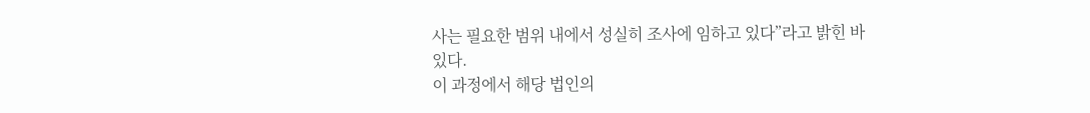사는 필요한 범위 내에서 성실히 조사에 임하고 있다”라고 밝힌 바 있다.
이 과정에서 해당 법인의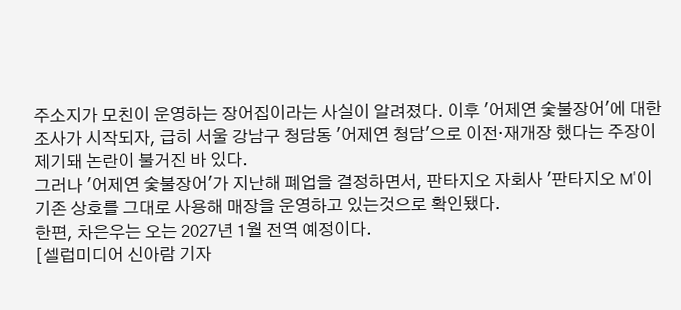주소지가 모친이 운영하는 장어집이라는 사실이 알려졌다. 이후 '어제연 숯불장어'에 대한 조사가 시작되자, 급히 서울 강남구 청담동 '어제연 청담'으로 이전·재개장 했다는 주장이 제기돼 논란이 불거진 바 있다.
그러나 '어제연 숯불장어'가 지난해 폐업을 결정하면서, 판타지오 자회사 '판타지오 M'이 기존 상호를 그대로 사용해 매장을 운영하고 있는것으로 확인됐다.
한편, 차은우는 오는 2027년 1월 전역 예정이다.
[셀럽미디어 신아람 기자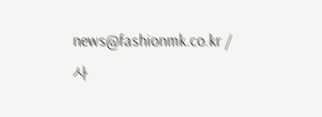news@fashionmk.co.kr / 사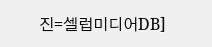진=셀럽미디어DB]